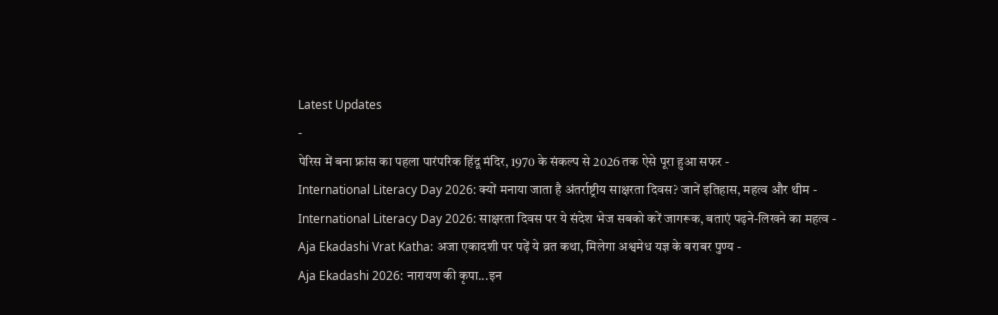Latest Updates
-
पेरिस में बना फ्रांस का पहला पारंपरिक हिंदू मंदिर, 1970 के संकल्प से 2026 तक ऐसे पूरा हुआ सफर -
International Literacy Day 2026: क्यों मनाया जाता है अंतर्राष्ट्रीय साक्षरता दिवस? जानें इतिहास, महत्व और थीम -
International Literacy Day 2026: साक्षरता दिवस पर ये संदेश भेज सबको करें जागरूक, बताएं पढ़ने-लिखने का महत्व -
Aja Ekadashi Vrat Katha: अजा एकादशी पर पढ़ें ये व्रत कथा, मिलेगा अश्वमेध यज्ञ के बराबर पुण्य -
Aja Ekadashi 2026: नारायण की कृपा...इन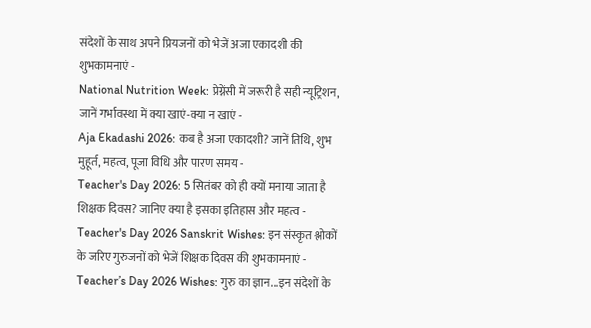संदेशों के साथ अपने प्रियजनों को भेजें अजा एकादशी की शुभकामनाएं -
National Nutrition Week: प्रेग्नेंसी में जरूरी है सही न्यूट्रिशन, जानें गर्भावस्था में क्या खाएं-क्या न खाएं -
Aja Ekadashi 2026: कब है अजा एकादशी? जानें तिथि, शुभ मुहूर्त, महत्व, पूजा विधि और पारण समय -
Teacher's Day 2026: 5 सितंबर को ही क्यों मनाया जाता है शिक्षक दिवस? जानिए क्या है इसका इतिहास और महत्व -
Teacher's Day 2026 Sanskrit Wishes: इन संस्कृत श्लोकों के जरिए गुरुजनों को भेजें शिक्षक दिवस की शुभकामनाएं -
Teacher’s Day 2026 Wishes: गुरु का ज्ञान...इन संदेशों के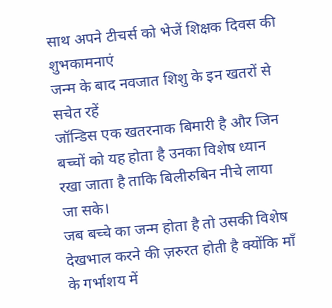साथ अपने टीचर्स को भेजें शिक्षक दिवस की शुभकामनाएं
जन्म के बाद नवजात शिशु के इन खतरों से सचेत रहें
जॉन्डिस एक खतरनाक बिमारी है और जिन बच्चों को यह होता है उनका विशेष ध्यान रखा जाता है ताकि बिलीरुबिन नीचे लाया जा सके।
जब बच्चे का जन्म होता है तो उसकी विशेष देखभाल करने की ज़रुरत होती है क्योंकि माँ के गर्भाशय में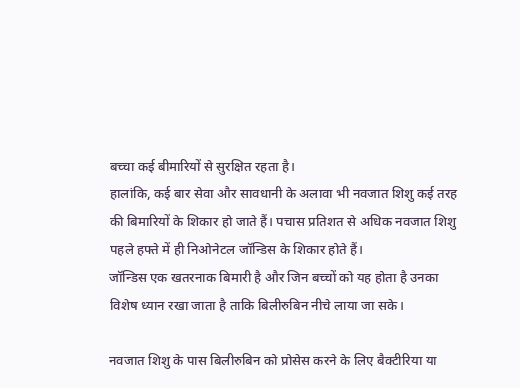बच्चा कई बीमारियों से सुरक्षित रहता है।
हालांकि, कई बार सेवा और सावधानी के अलावा भी नवजात शिशु कई तरह की बिमारियों के शिकार हो जाते हैं। पचास प्रतिशत से अधिक नवजात शिशु पहले हफ्ते में ही निओनेटल जॉन्डिस के शिकार होते हैं।
जॉन्डिस एक खतरनाक बिमारी है और जिन बच्चों को यह होता है उनका विशेष ध्यान रखा जाता है ताकि बिलीरुबिन नीचे लाया जा सके।

नवजात शिशु के पास बिलीरुबिन को प्रोसेस करने के लिए बैक्टीरिया या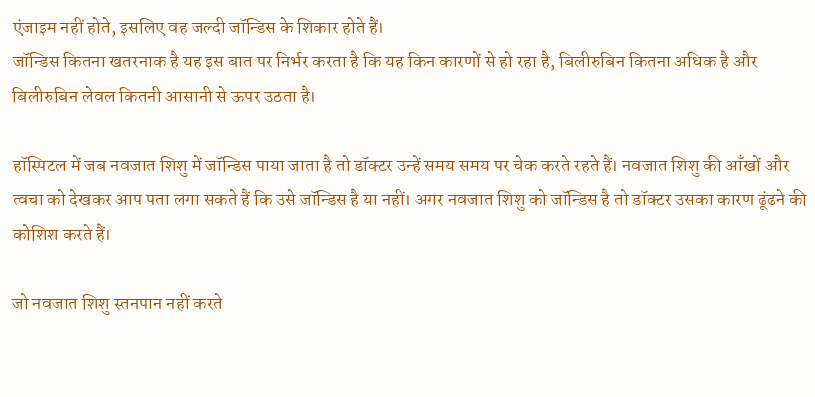एंजाइम नहीं होते, इसलिए वह जल्दी जॉन्डिस के शिकार होते हैं।
जॉन्डिस कितना खतरनाक है यह इस बात पर निर्भर करता है कि यह किन कारणों से हो रहा है, बिलीरुबिन कितना अधिक है और बिलीरुबिन लेवल कितनी आसानी से ऊपर उठता है।

हॉस्पिटल में जब नवजात शिशु में जॉन्डिस पाया जाता है तो डॉक्टर उन्हें समय समय पर चेक करते रहते हैं। नवजात शिशु की आँखों और त्वचा को देखकर आप पता लगा सकते हैं कि उसे जॉन्डिस है या नहीं। अगर नवजात शिशु को जॉन्डिस है तो डॉक्टर उसका कारण ढूंढने की कोशिश करते हैं।

जो नवजात शिशु स्तनपान नहीं करते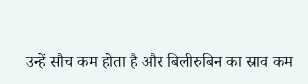उन्हें सौच कम होता है और बिलीरुबिन का स्राव कम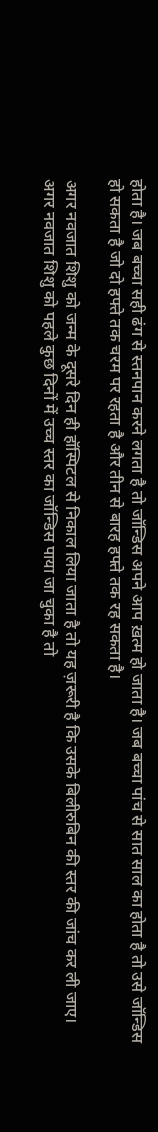होता है। जब बच्चा सही ढंग से स्तनपान करने लगता है तो जॉन्डिस अपने आप ख़त्म हो जाता है। जब बच्चा पांच से सात साल का होता है तो उसे जॉन्डिस हो सकता है जो दो हफ्ते तक चरम पर रहता है और तीन से बारह हफ्ते तक रह सकता है।

अगर नवजात शिशु को जन्म के दूसरे दिन ही हॉस्पिटल से निकाल लिया जाता है तो यह ज़रूरी है कि उसके बिलीरुबिन की स्तर की जांच कर ली जाए।
अगर नवजात शिशु को पहले कुछ दिनों में उच्च स्तर का जॉन्डिस पाया जा चुका है तो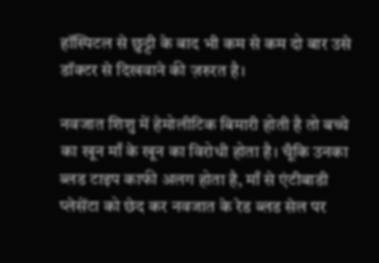हॉस्पिटल से छुट्टी के बाद भी कम से कम दो बार उसे डॉक्टर से दिखवाने की ज़रुरत है।

नवजात शिशु में हेमोलीटिक बिमारी होती है तो बच्चे का खून माँ के खून का विरोधी होता है। चूँकि उनका ब्लड टाइप काफी अलग होता है, माँ से एंटीबाडी प्लेसेंटा को छेद कर नवजात के रेड ब्लड सेल पर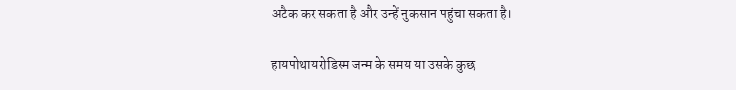अटैक कर सकता है और उन्हें नुकसान पहुंचा सकता है।

हायपोथायरोडिस्म जन्म के समय या उसके कुछ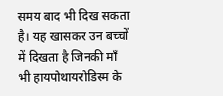समय बाद भी दिख सकता है। यह खासकर उन बच्चों में दिखता है जिनकी माँ भी हायपोथायरोडिस्म के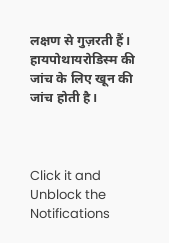लक्षण से गुज़रती हैं। हायपोथायरोडिस्म की जांच के लिए खून की जांच होती है।



Click it and Unblock the Notifications